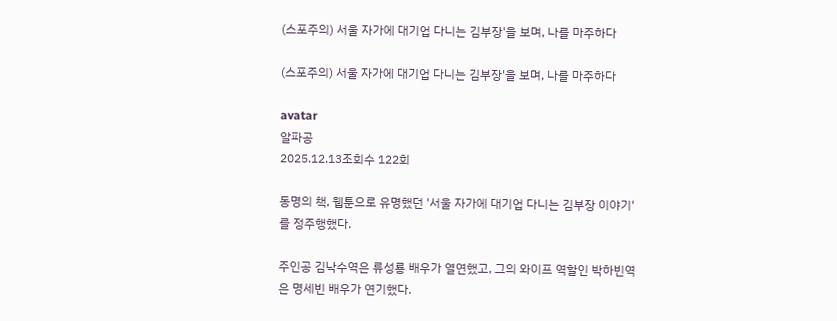(스포주의) 서울 자가에 대기업 다니는 김부장'을 보며, 나를 마주하다

(스포주의) 서울 자가에 대기업 다니는 김부장'을 보며, 나를 마주하다

avatar
알파공
2025.12.13조회수 122회

동명의 책, 웹툰으로 유명했던 '서울 자가에 대기업 다니는 김부장 이야기'를 정주행했다.

주인공 김낙수역은 류성룡 배우가 열연했고, 그의 와이프 역할인 박하빈역은 명세빈 배우가 연기했다.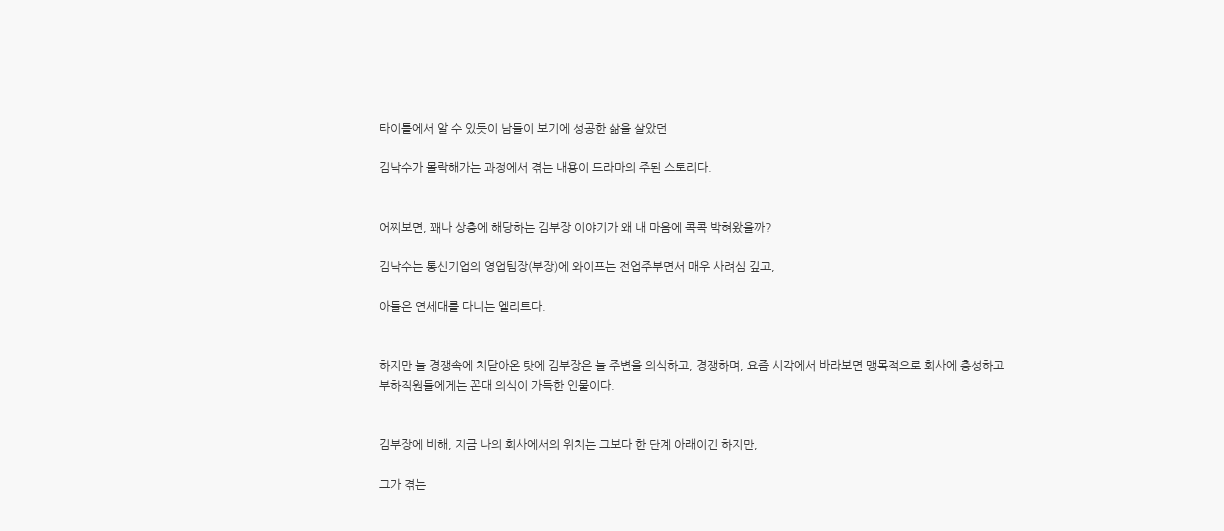타이틀에서 알 수 있듯이 남들이 보기에 성공한 삶을 살았던

김낙수가 몰락해가는 과정에서 겪는 내용이 드라마의 주된 스토리다.


어찌보면, 꽤나 상층에 해당하는 김부장 이야기가 왜 내 마음에 콕콕 박혀왔을까?

김낙수는 통신기업의 영업팀장(부장)에 와이프는 전업주부면서 매우 사려심 깊고,

아들은 연세대를 다니는 엘리트다.


하지만 늘 경쟁속에 치닫아온 탓에 김부장은 늘 주변을 의식하고, 경쟁하며, 요즘 시각에서 바라보면 맹목적으로 회사에 충성하고 부하직원들에게는 꼰대 의식이 가득한 인물이다.


김부장에 비해, 지금 나의 회사에서의 위치는 그보다 한 단계 아래이긴 하지만,

그가 겪는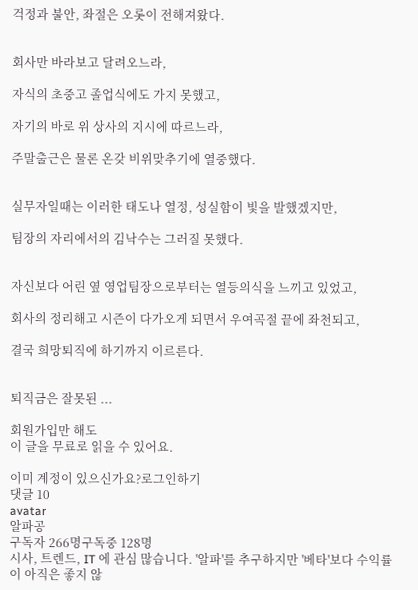걱정과 불안, 좌절은 오롯이 전해져왔다.


회사만 바라보고 달려오느라,

자식의 초중고 졸업식에도 가지 못했고,

자기의 바로 위 상사의 지시에 따르느라,

주말출근은 물론 온갖 비위맞추기에 열중했다.


실무자일때는 이러한 태도나 열정, 성실함이 빛을 발했겠지만,

팀장의 자리에서의 김낙수는 그러질 못했다.


자신보다 어린 옆 영업팀장으로부터는 열등의식을 느끼고 있었고,

회사의 정리해고 시즌이 다가오게 되면서 우여곡절 끝에 좌천되고,

결국 희망퇴직에 하기까지 이르른다.


퇴직금은 잘못된 ...

회원가입만 해도
이 글을 무료로 읽을 수 있어요.

이미 계정이 있으신가요?로그인하기
댓글 10
avatar
알파공
구독자 266명구독중 128명
시사, 트렌드, IT 에 관심 많습니다. '알파'를 추구하지만 '베타'보다 수익률이 아직은 좋지 않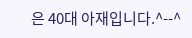은 40대 아재입니다.^--^